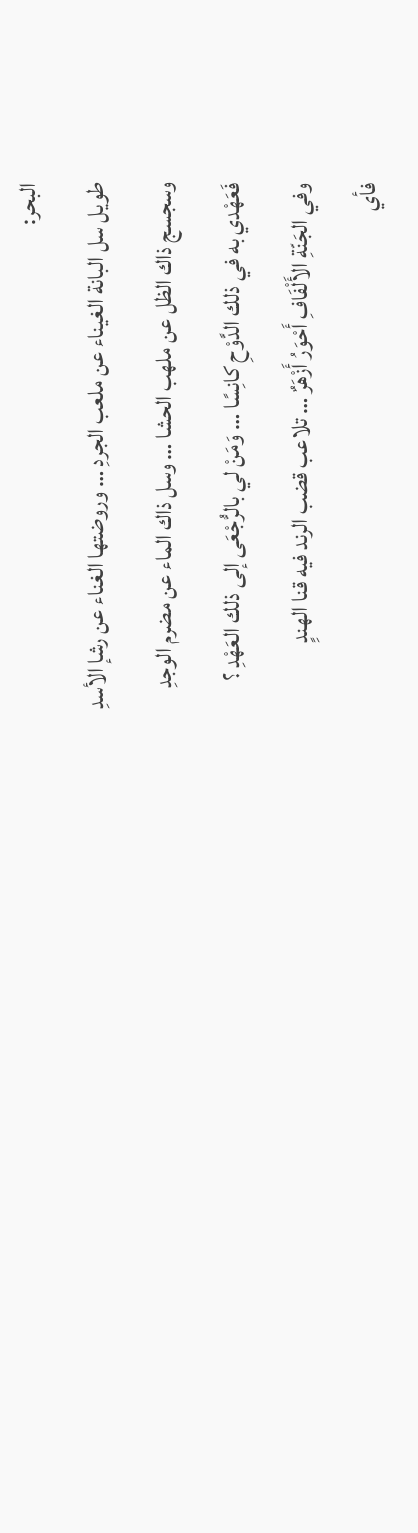البحر:
طويل سل البانة الغيناء عن ملعب الجردِ … وروضتها الغناء عن رشإ الأسدِ
وسجسج ذاك الظل عن ملهب الحشا … وسل ذاك الماء عن مضرم الوجدِ
فَعَهْدي به في ذلك الدَّوْحِ كانِسًا … وَمَنْ لي بالرُّجْعَى إلى ذلك العَهْدِ ؟
وفي الجَنّةِ الأَلْفَافِ أَحْوَرُ أَزْهَرٌ … تلاعب قضب الرند فيه قنا الهندٍِ
فأي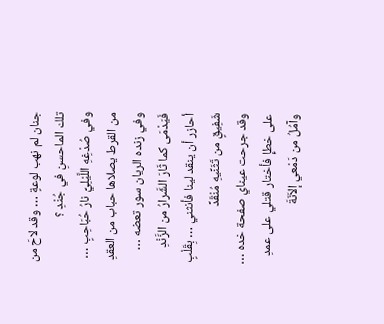جنان لم نهب لوعةٍ … وقد لاحَ من تلك الماحسنِ في جُنْدِ ؟
وفي صُدْغِهِ اللَّيْلِيِّ نارُ حُبَاحِبٍ … من القرط يصلاها حباب من العقدِ
وفي زنده الريان سور تعضه … فَيَدْمَى كما ثَارَ الشَّرارُ من الزَّنْدِ
أحازر أن ينقد لينا فأنثني … بِقَلْبٍ شَفِيقٍ من تَثَنِّيهِ مُنْقَدِّ
وقد جرحت عيناي صفحة خده … على خطإٍ فأختار قتلي على عمدِ
وآمُلُ من دَمْعي إلاَنَةَ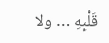قَلْبِهِ … ولا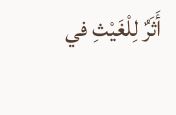أَثَرٌ لِلْغَيْثِ في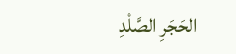الحَجَرِ الصَّلْدِ